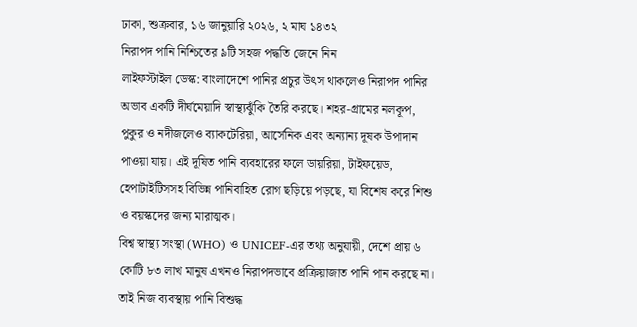ঢাকা, শুক্রবার, ১৬ জানুয়ারি ২০২৬, ২ মাঘ ১৪৩২
নিরাপদ পানি নিশ্চিতের ৯টি সহজ পদ্ধতি জেনে নিন
লাইফস্টাইল ডেস্ক: বাংলাদেশে পানির প্রচুর উৎস থাকলেও নিরাপদ পানির অভাব একটি দীর্ঘমেয়াদি স্বাস্থ্যঝুঁকি তৈরি করছে। শহর-গ্রামের নলকূপ, পুকুর ও নদীজলেও ব্যাকটেরিয়া, আর্সেনিক এবং অন্যান্য দূষক উপাদান পাওয়া যায়। এই দূষিত পানি ব্যবহারের ফলে ডায়রিয়া, টাইফয়েড, হেপাটাইটিসসহ বিভিন্ন পানিবাহিত রোগ ছড়িয়ে পড়ছে, যা বিশেষ করে শিশু ও বয়স্কদের জন্য মারাত্মক।
বিশ্ব স্বাস্থ্য সংস্থা (WHO) ও UNICEF-এর তথ্য অনুযায়ী, দেশে প্রায় ৬ কোটি ৮৩ লাখ মানুষ এখনও নিরাপদভাবে প্রক্রিয়াজাত পানি পান করছে না। তাই নিজ ব্যবস্থায় পানি বিশুদ্ধ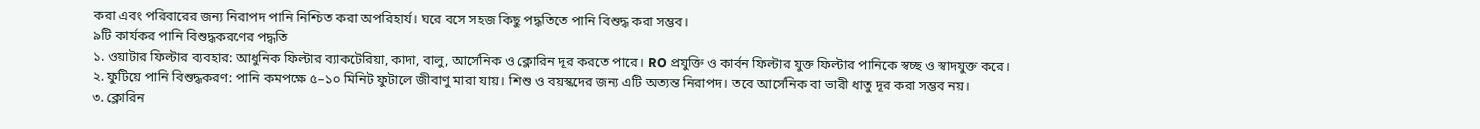করা এবং পরিবারের জন্য নিরাপদ পানি নিশ্চিত করা অপরিহার্য। ঘরে বসে সহজ কিছু পদ্ধতিতে পানি বিশুদ্ধ করা সম্ভব।
৯টি কার্যকর পানি বিশুদ্ধকরণের পদ্ধতি
১. ওয়াটার ফিল্টার ব্যবহার: আধুনিক ফিল্টার ব্যাকটেরিয়া, কাদা, বালু, আর্সেনিক ও ক্লোরিন দূর করতে পারে। RO প্রযুক্তি ও কার্বন ফিল্টার যুক্ত ফিল্টার পানিকে স্বচ্ছ ও স্বাদযুক্ত করে।
২. ফুটিয়ে পানি বিশুদ্ধকরণ: পানি কমপক্ষে ৫–১০ মিনিট ফুটালে জীবাণু মারা যায়। শিশু ও বয়স্কদের জন্য এটি অত্যন্ত নিরাপদ। তবে আর্সেনিক বা ভারী ধাতু দূর করা সম্ভব নয়।
৩. ক্লোরিন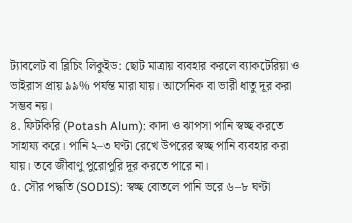ট্যাবলেট বা ব্লিচিং লিকুইড: ছোট মাত্রায় ব্যবহার করলে ব্যাকটেরিয়া ও ভাইরাস প্রায় ৯৯% পর্যন্ত মারা যায়। আর্সেনিক বা ভারী ধাতু দূর করা সম্ভব নয়।
৪. ফিটকিরি (Potash Alum): কাদা ও ঝাপসা পানি স্বচ্ছ করতে সাহায্য করে। পানি ২–৩ ঘণ্টা রেখে উপরের স্বচ্ছ পানি ব্যবহার করা যায়। তবে জীবাণু পুরোপুরি দূর করতে পারে না।
৫. সৌর পদ্ধতি (SODIS): স্বচ্ছ বোতলে পানি ভরে ৬–৮ ঘণ্টা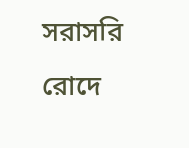সরাসরি রোদে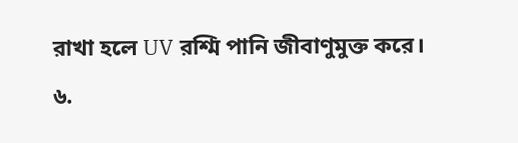রাখা হলে UV রশ্মি পানি জীবাণুমুক্ত করে।
৬.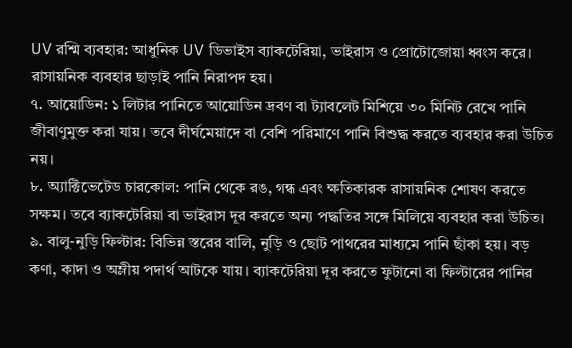UV রশ্মি ব্যবহার: আধুনিক UV ডিভাইস ব্যাকটেরিয়া, ভাইরাস ও প্রোটোজোয়া ধ্বংস করে। রাসায়নিক ব্যবহার ছাড়াই পানি নিরাপদ হয়।
৭. আয়োডিন: ১ লিটার পানিতে আয়োডিন দ্রবণ বা ট্যাবলেট মিশিয়ে ৩০ মিনিট রেখে পানি জীবাণুমুক্ত করা যায়। তবে দীর্ঘমেয়াদে বা বেশি পরিমাণে পানি বিশুদ্ধ করতে ব্যবহার করা উচিত নয়।
৮. অ্যাক্টিভেটেড চারকোল: পানি থেকে রঙ, গন্ধ এবং ক্ষতিকারক রাসায়নিক শোষণ করতে সক্ষম। তবে ব্যাকটেরিয়া বা ভাইরাস দূর করতে অন্য পদ্ধতির সঙ্গে মিলিয়ে ব্যবহার করা উচিত।
৯. বালু-নুড়ি ফিল্টার: বিভিন্ন স্তরের বালি, নুড়ি ও ছোট পাথরের মাধ্যমে পানি ছাঁকা হয়। বড় কণা, কাদা ও অম্লীয় পদার্থ আটকে যায়। ব্যাকটেরিয়া দূর করতে ফুটানো বা ফিল্টারের পানির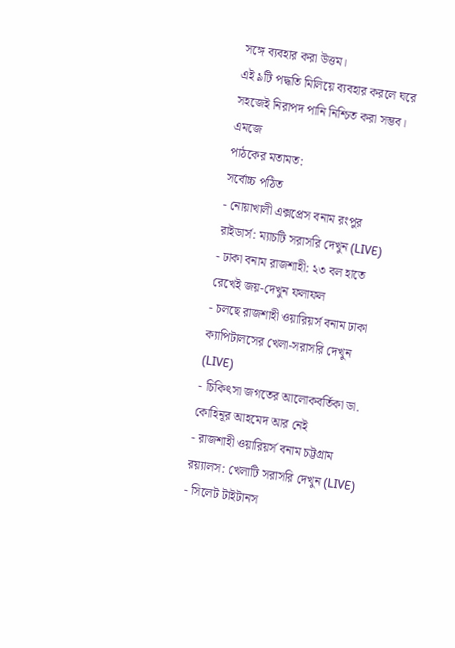সঙ্গে ব্যবহার করা উত্তম।
এই ৯টি পদ্ধতি মিলিয়ে ব্যবহার করলে ঘরে সহজেই নিরাপদ পানি নিশ্চিত করা সম্ভব।
এমজে
পাঠকের মতামত:
সর্বোচ্চ পঠিত
- নোয়াখালী এক্সপ্রেস বনাম রংপুর রাইডার্স: ম্যাচটি সরাসরি দেখুন (LIVE)
- ঢাকা বনাম রাজশাহী: ২৩ বল হাতে রেখেই জয়-দেখুন ফলাফল
- চলছে রাজশাহী ওয়ারিয়র্স বনাম ঢাকা ক্যাপিটালসের খেলা-সরাসরি দেখুন (LIVE)
- চিকিৎসা জগতের আলোকবর্তিকা ডা. কোহিনূর আহমেদ আর নেই
- রাজশাহী ওয়ারিয়র্স বনাম চট্টগ্রাম রয়্যালস: খেলাটি সরাসরি দেখুন (LIVE)
- সিলেট টাইটানস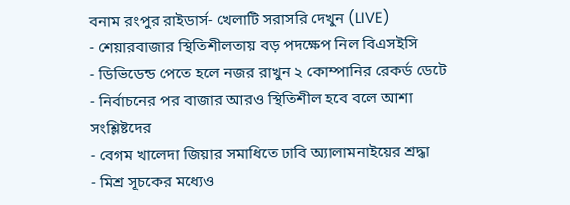বনাম রংপুর রাইডার্স- খেলাটি সরাসরি দেখুন (LIVE)
- শেয়ারবাজার স্থিতিশীলতায় বড় পদক্ষেপ নিল বিএসইসি
- ডিভিডেন্ড পেতে হলে নজর রাখুন ২ কোম্পানির রেকর্ড ডেটে
- নির্বাচনের পর বাজার আরও স্থিতিশীল হবে বলে আশা সংশ্লিষ্টদের
- বেগম খালেদা জিয়ার সমাধিতে ঢাবি অ্যালামনাইয়ের শ্রদ্ধা
- মিশ্র সূচকের মধ্যেও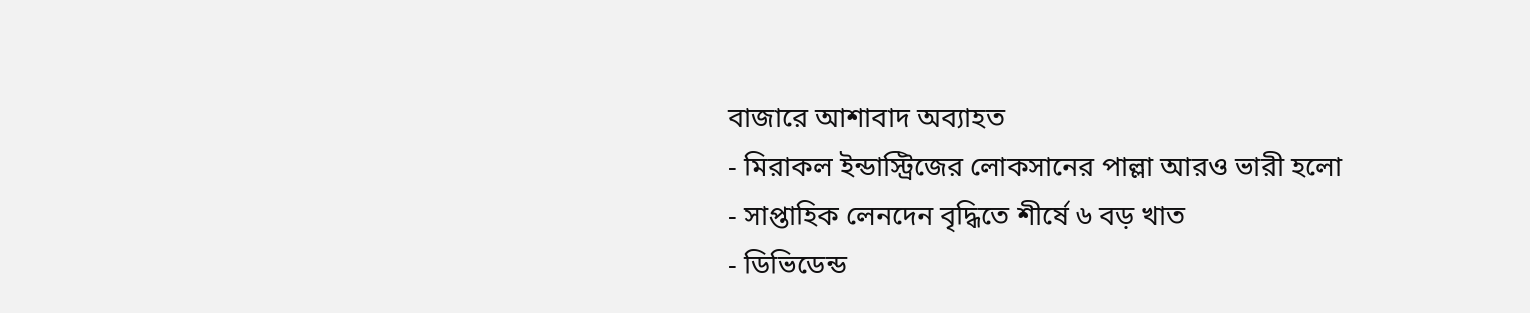বাজারে আশাবাদ অব্যাহত
- মিরাকল ইন্ডাস্ট্রিজের লোকসানের পাল্লা আরও ভারী হলো
- সাপ্তাহিক লেনদেন বৃদ্ধিতে শীর্ষে ৬ বড় খাত
- ডিভিডেন্ড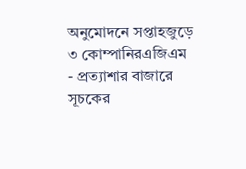অনুমোদনে সপ্তাহজুড়ে ৩ কোম্পানিরএজিএম
- প্রত্যাশার বাজারে সূচকের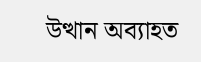উত্থান অব্যাহত